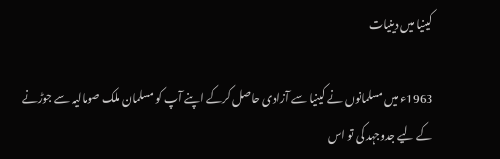کینیا میں دینیات

1963ء میں مسلمانوں نے کینیا سے آزادی حاصل کرکے اپنے آپ کو مسلمان ملک صومالیہ سے جوڑنے کے لیے جدوجہد کی تو اس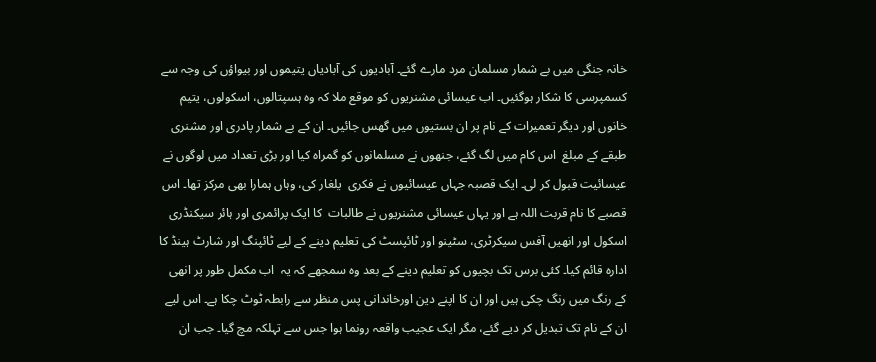خانہ جنگی میں بے شمار مسلمان مرد مارے گئے۔ آبادیوں کی آبادیاں یتیموں اور بیواؤں کی وجہ سے کسمپرسی کا شکار ہوگئیں۔ اب عیسائی مشنریوں کو موقع ملا کہ وہ ہسپتالوں، اسکولوں، یتیم خانوں اور دیگر تعمیرات کے نام پر ان بستیوں میں گھس جائیں۔ ان کے بے شمار پادری اور مشنری طبقے کے مبلغ  اس کام میں لگ گئے، جنھوں نے مسلمانوں کو گمراہ کیا اور بڑی تعداد میں لوگوں نے عیسائیت قبول کر لی۔ ایک قصبہ جہاں عیسائیوں نے فکری  یلغار کی، وہاں ہمارا بھی مرکز تھا۔ اس قصبے کا نام قربت اللہ ہے اور یہاں عیسائی مشنریوں نے طالبات  کا ایک پرائمری اور ہائر سیکنڈری اسکول اور انھیں آفس سیکرٹری، سٹینو اور ٹائپسٹ کی تعلیم دینے کے لیے ٹائپنگ اور شارٹ ہینڈ کا ادارہ قائم کیا۔ کئی برس تک بچیوں کو تعلیم دینے کے بعد وہ سمجھے کہ یہ  اب مکمل طور پر انھی کے رنگ میں رنگ چکی ہیں اور ان کا اپنے دین اورخاندانی پس منظر سے رابطہ ٹوٹ چکا ہے۔ اس لیے ان کے نام تک تبدیل کر دیے گئے، مگر ایک عجیب واقعہ رونما ہوا جس سے تہلکہ مچ گیا۔ جب ان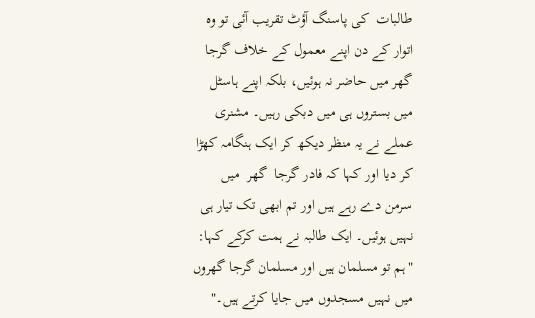طالبات  کی پاسنگ آؤٹ تقریب آئی تو وہ اتوار کے دن اپنے معمول کے خلاف گرجا گھر میں حاضر نہ ہوئیں، بلکہ اپنے ہاسٹل میں بستروں ہی میں دبکی رہیں۔ مشنری عملے نے یہ منظر دیکھ کر ایک ہنگامہ کھڑا کر دیا اور کہا کہ فادر گرجا  گھر  میں سرمن دے رہے ہیں اور تم ابھی تک تیار ہی نہیں ہوئیں۔ ایک طالبہ نے ہمت کرکے کہا: "ہم تو مسلمان ہیں اور مسلمان گرجا گھروں میں نہیں مسجدوں میں جایا کرتے ہیں۔"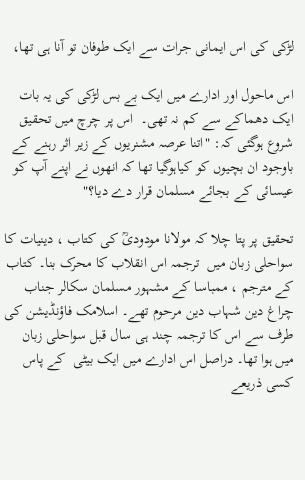لڑکی کی اس ایمانی جرات سے ایک طوفان تو آنا ہی تھا،

اس ماحول اور ادارے میں ایک بے بس لڑکی کی یہ بات ایک دھماکے سے کم نہ تھی۔  اس پر چرچ میں تحقیق شروع ہوگئی کہ: "اتنا عرصہ مشنریوں کے زیر اثر رہنے کے باوجود ان بچیوں کو کیاہوگیا تھا کہ انھوں نے اپنے آپ کو عیسائی کے بجائے مسلمان قرار دے دیا؟"

تحقیق پر پتا چلا کہ مولانا مودودیؒ کی کتاب ، دینیات کا سواحلی زبان میں  ترجمہ اس انقلاب کا محرک بنا۔ کتاب کے مترجم ، ممباسا کے مشہور مسلمان سکالر جناب چراغ دین شہاب دین مرحوم تھے۔ اسلامک فاؤنڈیشن کی طرف سے اس کا ترجمہ چند ہی سال قبل سواحلی زبان میں ہوا تھا۔ دراصل اس ادارے میں ایک بیٹی  کے پاس کسی ذریعے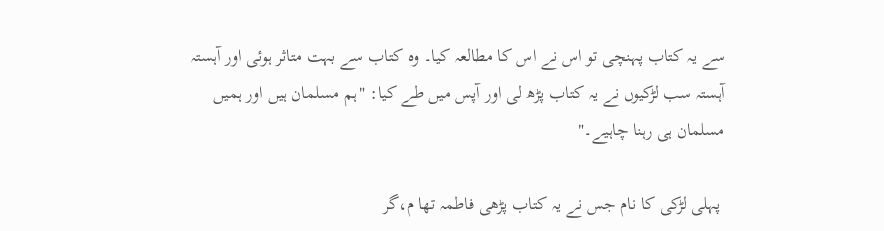سے یہ کتاب پہنچی تو اس نے اس کا مطالعہ کیا۔ وہ کتاب سے بہت متاثر ہوئی اور آہستہ آہستہ سب لڑکیوں نے یہ کتاب پڑھ لی اور آپس میں طے کیا: "ہم مسلمان ہیں اور ہمیں مسلمان ہی رہنا چاہیے۔"

 پہلی لڑکی کا نام جس نے یہ کتاب پڑھی فاطمہ تھا م،گر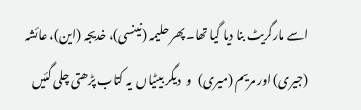اسے مارگریٹ بنا دیا گیا تھا۔ پھر حلیمہ (نینسی)، خدیجہ (این)، عائشہ (جیری) اور مریم (میری)   و  دیگر بیٹیاں  یہ کتاب پڑھتی چلی گئیں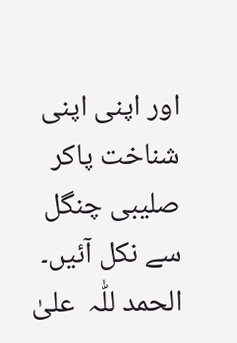اور اپنی اپنی شناخت پاکر صلیبی چنگل سے نکل آئیں۔ الحمد للّٰہ  علیٰ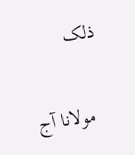ذلک

  مولانا آج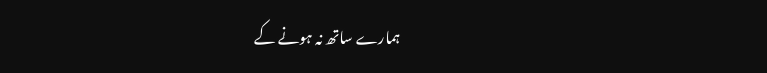ہمارے ساتھ نہ ہونے کے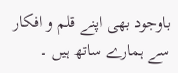باوجود بھی اپنے قلم و افکار سے ہمارے ساتھ ہیں ۔